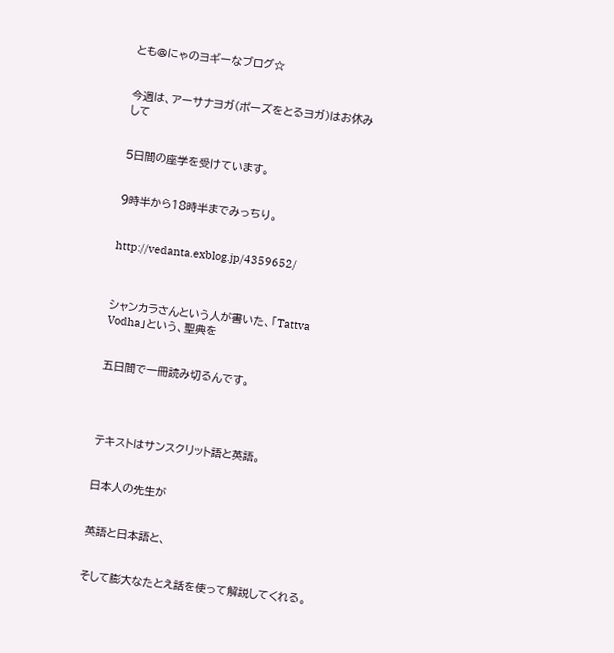とも@にゃのヨギーなブログ☆


今週は、アーサナヨガ(ポーズをとるヨガ)はお休みして


5日間の座学を受けています。


9時半から18時半までみっちり。


http://vedanta.exblog.jp/4359652/



シャンカラさんという人が書いた、「Tattva Vodha」という、聖典を


五日間で一冊読み切るんです。




テキストはサンスクリット語と英語。


日本人の先生が


英語と日本語と、


そして膨大なたとえ話を使って解説してくれる。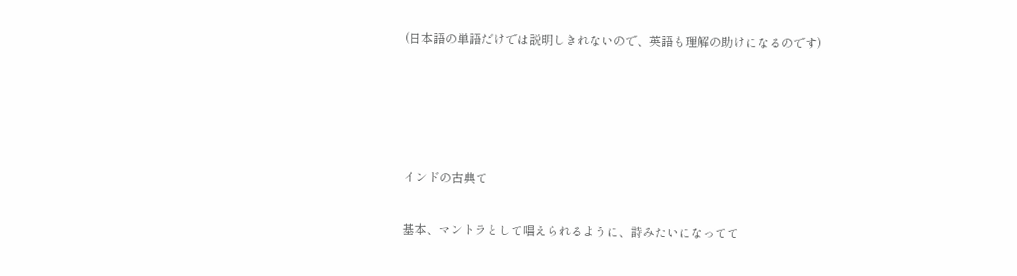(日本語の単語だけでは説明しきれないので、英語も理解の助けになるのです)







インドの古典て


基本、マントラとして唱えられるように、詩みたいになってて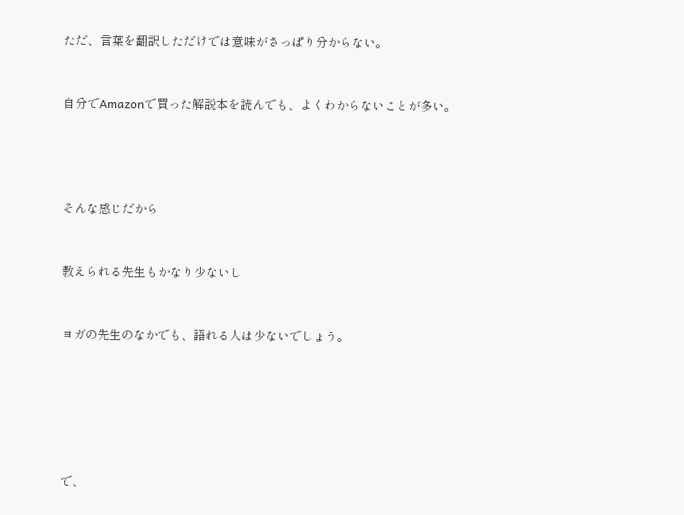ただ、言葉を翻訳しただけでは意味がさっぱり分からない。


自分でAmazonで買った解説本を読んでも、よくわからないことが多い。




そんな感じだから


教えられる先生もかなり少ないし


ヨガの先生のなかでも、語れる人は少ないでしょう。






で、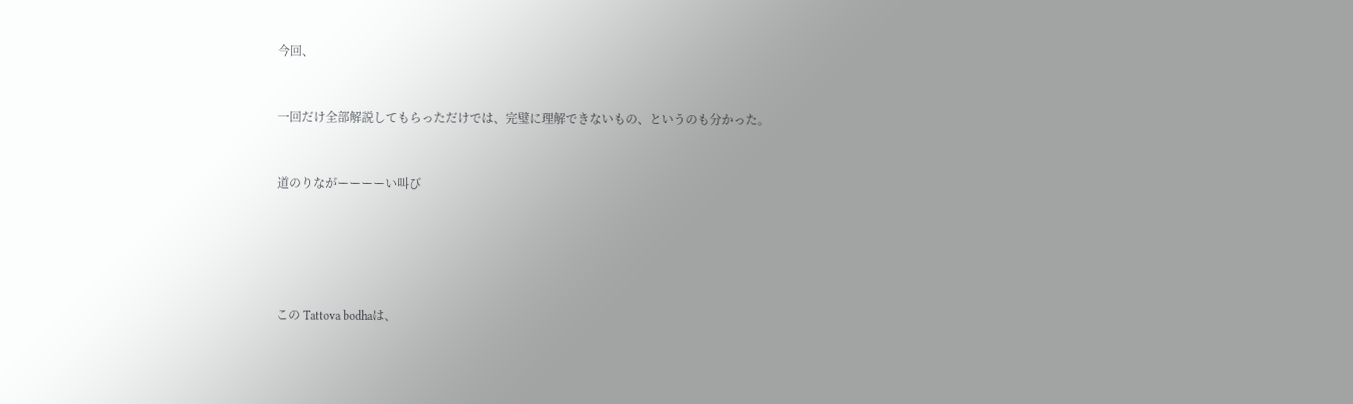今回、


一回だけ全部解説してもらっただけでは、完璧に理解できないもの、というのも分かった。


道のりながーーーーい叫び





この Tattova bodhaは、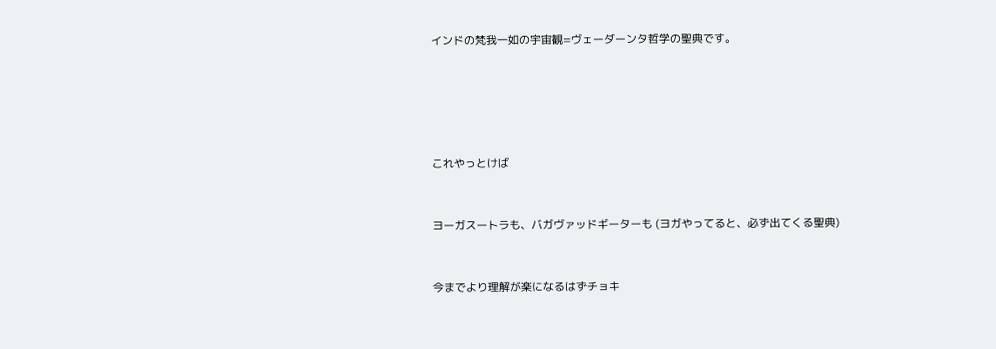インドの梵我一如の宇宙観=ヴェーダーンタ哲学の聖典です。





これやっとけば


ヨーガスートラも、バガヴァッドギーターも (ヨガやってると、必ず出てくる聖典)


今までより理解が楽になるはずチョキ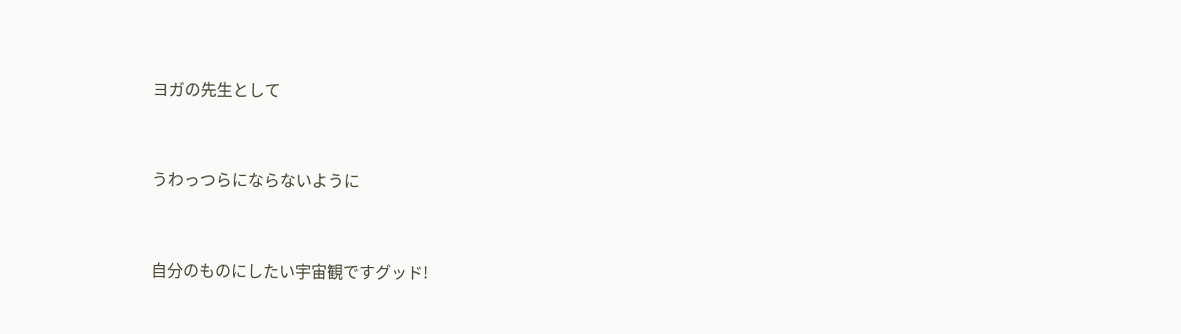ヨガの先生として


うわっつらにならないように


自分のものにしたい宇宙観ですグッド!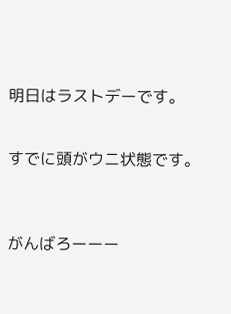明日はラストデーです。


すでに頭がウニ状態です。



がんばろーーー